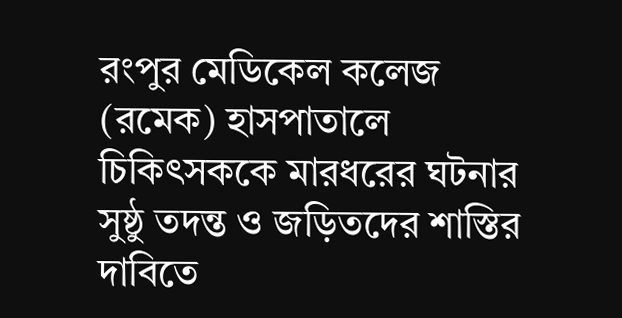রংপুর মেডিকেল কলেজ (রমেক) হাসপাতালে চিকিৎসককে মারধরের ঘটনার সুষ্ঠু তদন্ত ও জড়িতদের শাস্তির দাবিতে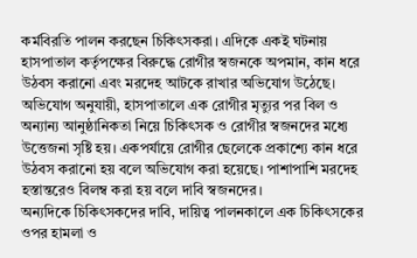কর্মবিরতি পালন করছেন চিকিৎসকরা। এদিকে একই ঘটনায় হাসপাতাল কর্তৃপক্ষের বিরুদ্ধে রোগীর স্বজনকে অপমান, কান ধরে উঠবস করানো এবং মরদেহ আটকে রাখার অভিযোগ উঠেছে।
অভিযোগ অনুযায়ী, হাসপাতালে এক রোগীর মৃত্যুর পর বিল ও অন্যান্য আনুষ্ঠানিকতা নিয়ে চিকিৎসক ও রোগীর স্বজনদের মধ্যে উত্তেজনা সৃষ্টি হয়। একপর্যায়ে রোগীর ছেলেকে প্রকাশ্যে কান ধরে উঠবস করানো হয় বলে অভিযোগ করা হয়েছে। পাশাপাশি মরদেহ হস্তান্তরেও বিলম্ব করা হয় বলে দাবি স্বজনদের।
অন্যদিকে চিকিৎসকদের দাবি, দায়িত্ব পালনকালে এক চিকিৎসকের ওপর হামলা ও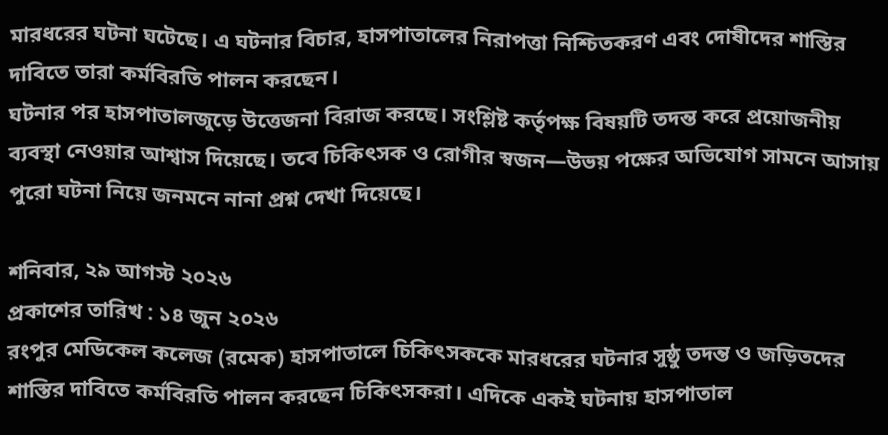মারধরের ঘটনা ঘটেছে। এ ঘটনার বিচার, হাসপাতালের নিরাপত্তা নিশ্চিতকরণ এবং দোষীদের শাস্তির দাবিতে তারা কর্মবিরতি পালন করছেন।
ঘটনার পর হাসপাতালজুড়ে উত্তেজনা বিরাজ করছে। সংশ্লিষ্ট কর্তৃপক্ষ বিষয়টি তদন্ত করে প্রয়োজনীয় ব্যবস্থা নেওয়ার আশ্বাস দিয়েছে। তবে চিকিৎসক ও রোগীর স্বজন—উভয় পক্ষের অভিযোগ সামনে আসায় পুরো ঘটনা নিয়ে জনমনে নানা প্রশ্ন দেখা দিয়েছে।

শনিবার, ২৯ আগস্ট ২০২৬
প্রকাশের তারিখ : ১৪ জুন ২০২৬
রংপুর মেডিকেল কলেজ (রমেক) হাসপাতালে চিকিৎসককে মারধরের ঘটনার সুষ্ঠু তদন্ত ও জড়িতদের শাস্তির দাবিতে কর্মবিরতি পালন করছেন চিকিৎসকরা। এদিকে একই ঘটনায় হাসপাতাল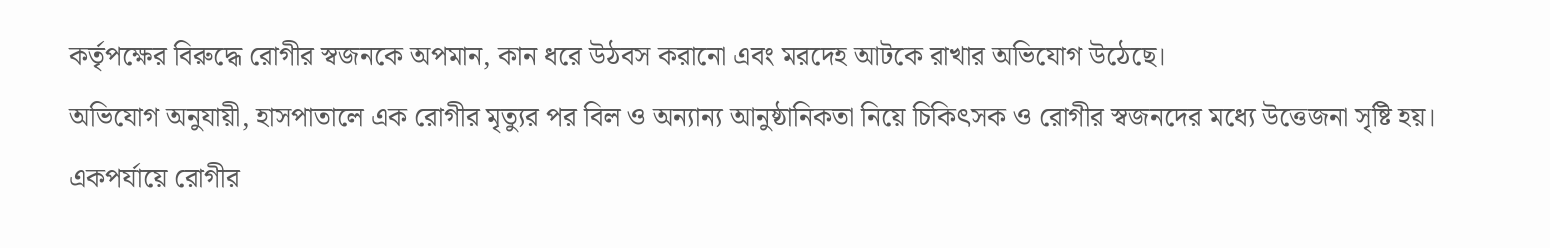কর্তৃপক্ষের বিরুদ্ধে রোগীর স্বজনকে অপমান, কান ধরে উঠবস করানো এবং মরদেহ আটকে রাখার অভিযোগ উঠেছে।
অভিযোগ অনুযায়ী, হাসপাতালে এক রোগীর মৃত্যুর পর বিল ও অন্যান্য আনুষ্ঠানিকতা নিয়ে চিকিৎসক ও রোগীর স্বজনদের মধ্যে উত্তেজনা সৃষ্টি হয়। একপর্যায়ে রোগীর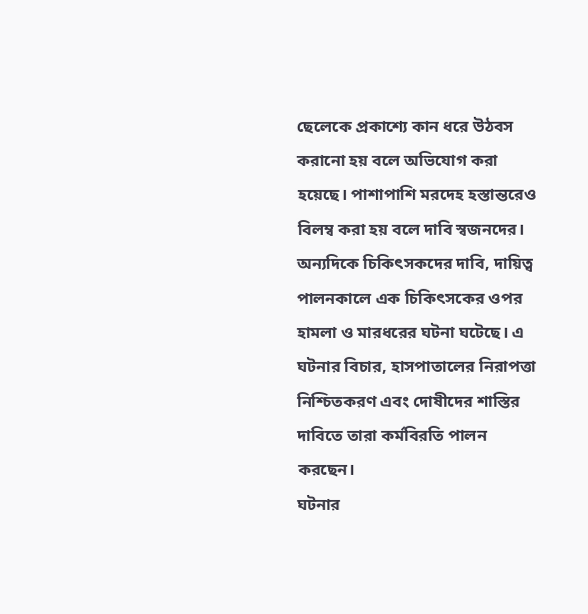ছেলেকে প্রকাশ্যে কান ধরে উঠবস করানো হয় বলে অভিযোগ করা হয়েছে। পাশাপাশি মরদেহ হস্তান্তরেও বিলম্ব করা হয় বলে দাবি স্বজনদের।
অন্যদিকে চিকিৎসকদের দাবি, দায়িত্ব পালনকালে এক চিকিৎসকের ওপর হামলা ও মারধরের ঘটনা ঘটেছে। এ ঘটনার বিচার, হাসপাতালের নিরাপত্তা নিশ্চিতকরণ এবং দোষীদের শাস্তির দাবিতে তারা কর্মবিরতি পালন করছেন।
ঘটনার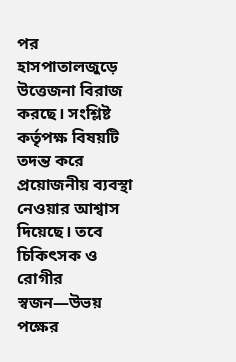পর হাসপাতালজুড়ে উত্তেজনা বিরাজ করছে। সংশ্লিষ্ট কর্তৃপক্ষ বিষয়টি তদন্ত করে প্রয়োজনীয় ব্যবস্থা নেওয়ার আশ্বাস দিয়েছে। তবে চিকিৎসক ও রোগীর স্বজন—উভয় পক্ষের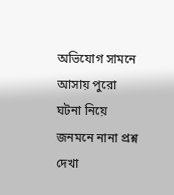অভিযোগ সামনে আসায় পুরো ঘটনা নিয়ে জনমনে নানা প্রশ্ন দেখা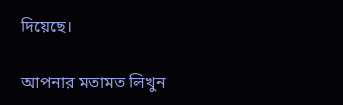দিয়েছে।

আপনার মতামত লিখুন